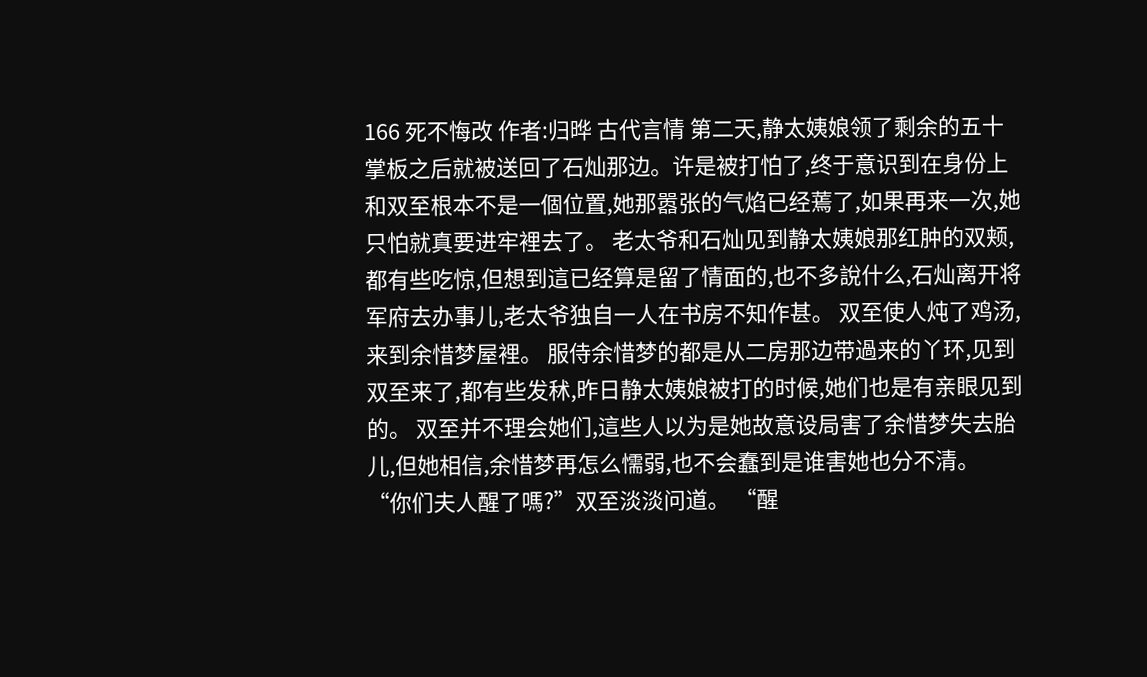166 死不悔改 作者:归晔 古代言情 第二天,静太姨娘领了剩余的五十掌板之后就被送回了石灿那边。许是被打怕了,终于意识到在身份上和双至根本不是一個位置,她那嚣张的气焰已经蔫了,如果再来一次,她只怕就真要进牢裡去了。 老太爷和石灿见到静太姨娘那红肿的双颊,都有些吃惊,但想到這已经算是留了情面的,也不多說什么,石灿离开将军府去办事儿,老太爷独自一人在书房不知作甚。 双至使人炖了鸡汤,来到余惜梦屋裡。 服侍余惜梦的都是从二房那边带過来的丫环,见到双至来了,都有些发秫,昨日静太姨娘被打的时候,她们也是有亲眼见到的。 双至并不理会她们,這些人以为是她故意设局害了余惜梦失去胎儿,但她相信,余惜梦再怎么懦弱,也不会蠢到是谁害她也分不清。 “你们夫人醒了嗎?”双至淡淡问道。 “醒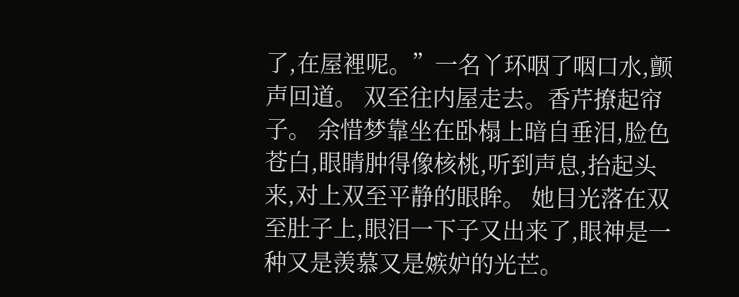了,在屋裡呢。”一名丫环咽了咽口水,颤声回道。 双至往内屋走去。香芹撩起帘子。 余惜梦靠坐在卧榻上暗自垂泪,脸色苍白,眼睛肿得像核桃,听到声息,抬起头来,对上双至平静的眼眸。 她目光落在双至肚子上,眼泪一下子又出来了,眼神是一种又是羡慕又是嫉妒的光芒。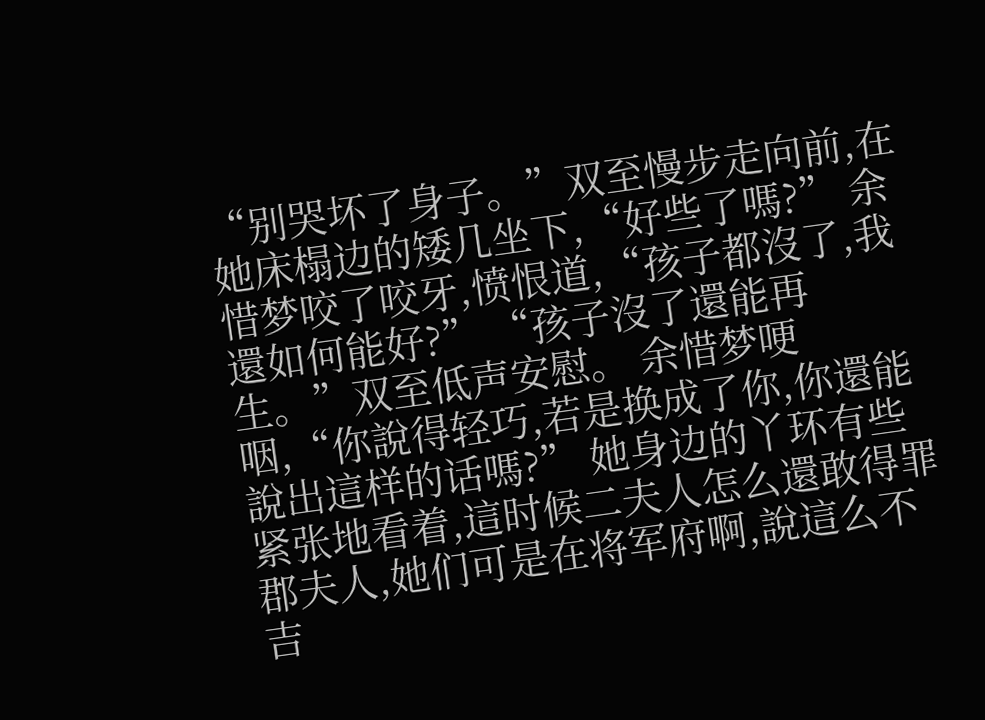“别哭坏了身子。”双至慢步走向前,在她床榻边的矮几坐下,“好些了嗎?” 余惜梦咬了咬牙,愤恨道,“孩子都沒了,我還如何能好?” “孩子沒了還能再生。”双至低声安慰。 余惜梦哽咽,“你說得轻巧,若是换成了你,你還能說出這样的话嗎?” 她身边的丫环有些紧张地看着,這时候二夫人怎么還敢得罪郡夫人,她们可是在将军府啊,說這么不吉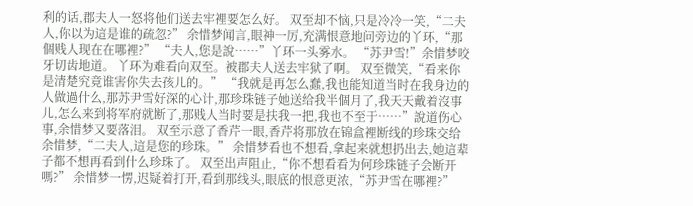利的话,郡夫人一怒将他们送去牢裡要怎么好。 双至却不恼,只是冷冷一笑,“二夫人,你以为這是谁的疏忽?” 余惜梦闻言,眼神一厉,充满恨意地问旁边的丫环,“那個贱人现在在哪裡?” “夫人,您是說……”丫环一头雾水。 “苏尹雪!”余惜梦咬牙切齿地道。 丫环为难看向双至。被郡夫人送去牢狱了啊。 双至微笑,“看来你是清楚究竟谁害你失去孩儿的。” “我就是再怎么蠢,我也能知道当时在我身边的人做過什么,那苏尹雪好深的心计,那珍珠链子她送给我半個月了,我天天戴着沒事儿,怎么来到将军府就断了,那贱人当时要是扶我一把,我也不至于……”說道伤心事,余惜梦又要落泪。 双至示意了香芹一眼,香芹将那放在锦盒裡断线的珍珠交给余惜梦,“二夫人,這是您的珍珠。” 余惜梦看也不想看,拿起来就想扔出去,她這辈子都不想再看到什么珍珠了。 双至出声阻止,“你不想看看为何珍珠链子会断开嗎?” 余惜梦一愣,迟疑着打开,看到那线头,眼底的恨意更浓,“苏尹雪在哪裡?”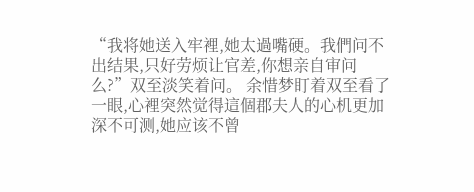“我将她送入牢裡,她太過嘴硬。我們问不出结果,只好劳烦让官差,你想亲自审问么?”双至淡笑着问。 余惜梦盯着双至看了一眼,心裡突然觉得這個郡夫人的心机更加深不可测,她应该不曾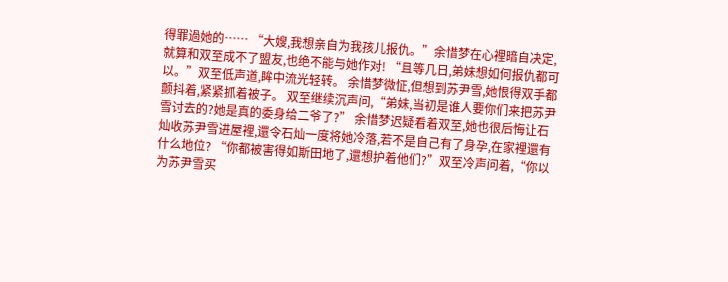得罪過她的…… “大嫂,我想亲自为我孩儿报仇。”余惜梦在心裡暗自决定,就算和双至成不了盟友,也绝不能与她作对! “且等几日,弟妹想如何报仇都可以。”双至低声道,眸中流光轻转。 余惜梦微怔,但想到苏尹雪,她恨得双手都颤抖着,紧紧抓着被子。 双至继续沉声问,“弟妹,当初是谁人要你们来把苏尹雪讨去的?她是真的委身给二爷了?” 余惜梦迟疑看着双至,她也很后悔让石灿收苏尹雪进屋裡,還令石灿一度将她冷落,若不是自己有了身孕,在家裡還有什么地位? “你都被害得如斯田地了,還想护着他们?”双至冷声问着,“你以为苏尹雪买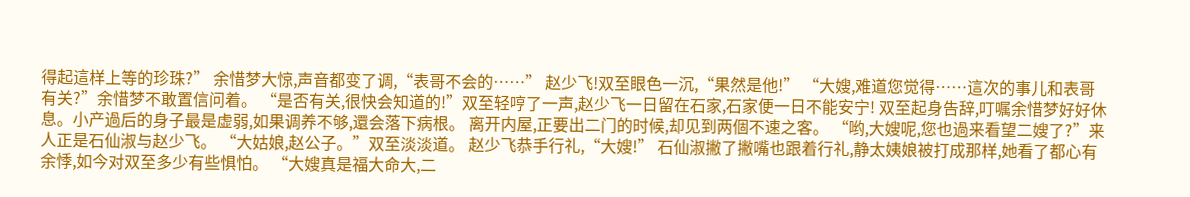得起這样上等的珍珠?” 余惜梦大惊,声音都变了调,“表哥不会的……” 赵少飞!双至眼色一沉,“果然是他!” “大嫂,难道您觉得……這次的事儿和表哥有关?”余惜梦不敢置信问着。 “是否有关,很快会知道的!”双至轻哼了一声,赵少飞一日留在石家,石家便一日不能安宁! 双至起身告辞,叮嘱余惜梦好好休息。小产過后的身子最是虚弱,如果调养不够,還会落下病根。 离开内屋,正要出二门的时候,却见到两個不速之客。 “哟,大嫂呢,您也過来看望二嫂了?”来人正是石仙淑与赵少飞。 “大姑娘,赵公子。”双至淡淡道。 赵少飞恭手行礼,“大嫂!” 石仙淑撇了撇嘴也跟着行礼,静太姨娘被打成那样,她看了都心有余悸,如今对双至多少有些惧怕。 “大嫂真是福大命大,二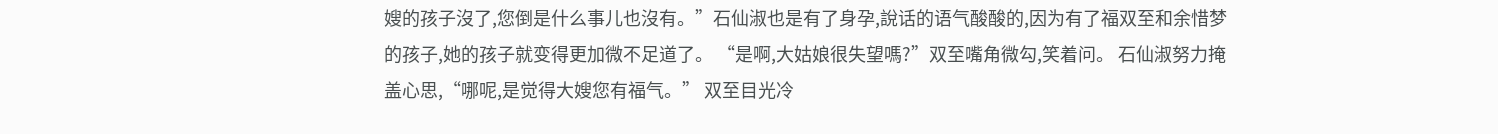嫂的孩子沒了,您倒是什么事儿也沒有。”石仙淑也是有了身孕,說话的语气酸酸的,因为有了福双至和余惜梦的孩子,她的孩子就变得更加微不足道了。 “是啊,大姑娘很失望嗎?”双至嘴角微勾,笑着问。 石仙淑努力掩盖心思,“哪呢,是觉得大嫂您有福气。” 双至目光冷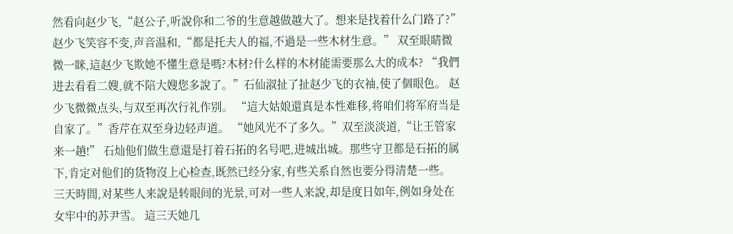然看向赵少飞,“赵公子,听說你和二爷的生意越做越大了。想来是找着什么门路了?” 赵少飞笑容不变,声音温和,“都是托夫人的福,不過是一些木材生意。” 双至眼睛微微一眯,這赵少飞欺她不懂生意是嗎?木材?什么样的木材能需要那么大的成本? “我們进去看看二嫂,就不陪大嫂您多說了。”石仙淑扯了扯赵少飞的衣袖,使了個眼色。 赵少飞微微点头,与双至再次行礼作别。 “這大姑娘還真是本性难移,将咱们将军府当是自家了。”香芹在双至身边轻声道。 “她风光不了多久。”双至淡淡道,“让王管家来一趟!” 石灿他们做生意還是打着石拓的名号吧,进城出城。那些守卫都是石拓的属下,肯定对他们的货物沒上心检查,既然已经分家,有些关系自然也要分得清楚一些。 三天時間,对某些人来說是转眼间的光景,可对一些人来說,却是度日如年,例如身处在女牢中的苏尹雪。 這三天她几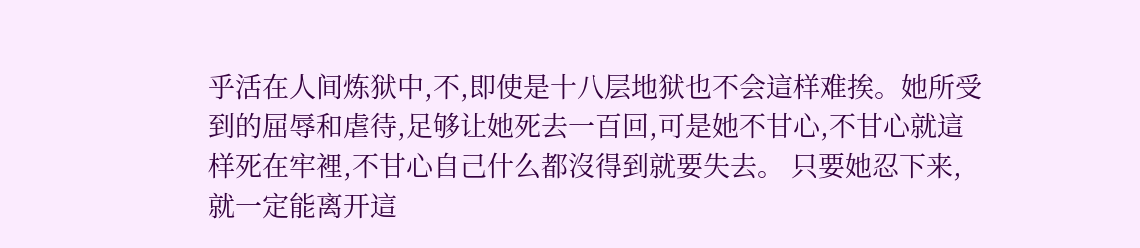乎活在人间炼狱中,不,即使是十八层地狱也不会這样难挨。她所受到的屈辱和虐待,足够让她死去一百回,可是她不甘心,不甘心就這样死在牢裡,不甘心自己什么都沒得到就要失去。 只要她忍下来,就一定能离开這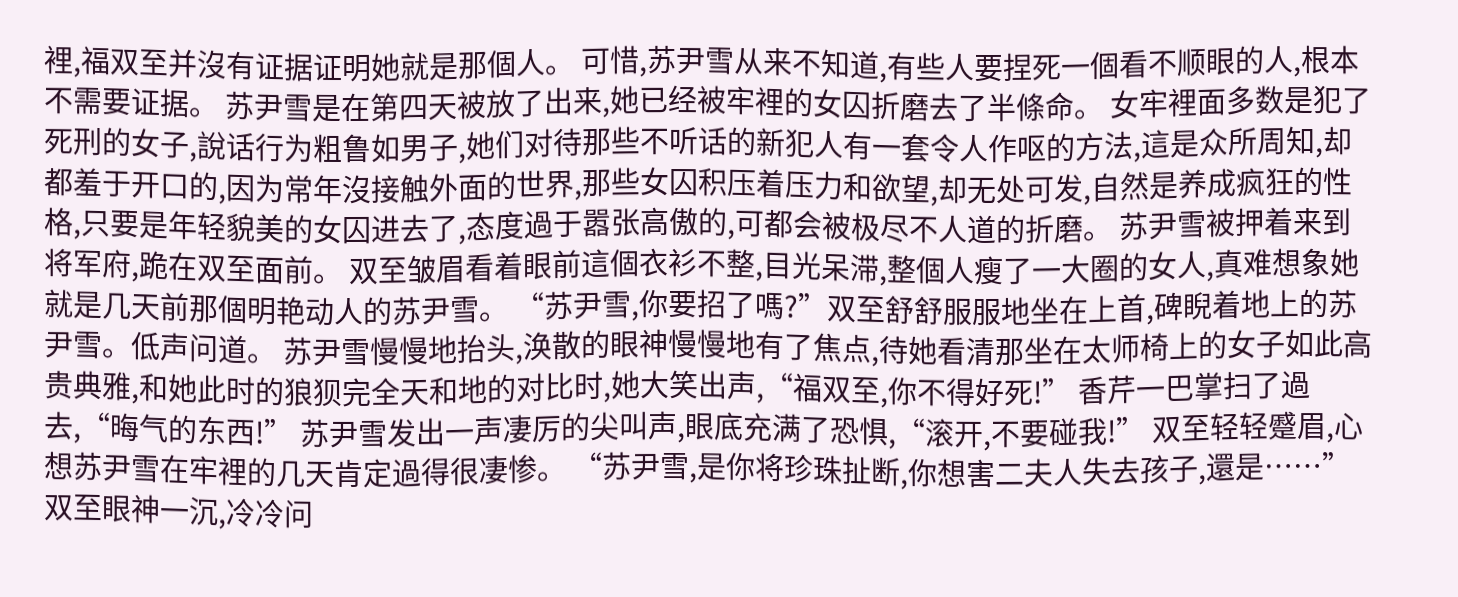裡,福双至并沒有证据证明她就是那個人。 可惜,苏尹雪从来不知道,有些人要捏死一個看不顺眼的人,根本不需要证据。 苏尹雪是在第四天被放了出来,她已经被牢裡的女囚折磨去了半條命。 女牢裡面多数是犯了死刑的女子,說话行为粗鲁如男子,她们对待那些不听话的新犯人有一套令人作呕的方法,這是众所周知,却都羞于开口的,因为常年沒接触外面的世界,那些女囚积压着压力和欲望,却无处可发,自然是养成疯狂的性格,只要是年轻貌美的女囚进去了,态度過于嚣张高傲的,可都会被极尽不人道的折磨。 苏尹雪被押着来到将军府,跪在双至面前。 双至皱眉看着眼前這個衣衫不整,目光呆滞,整個人瘦了一大圈的女人,真难想象她就是几天前那個明艳动人的苏尹雪。 “苏尹雪,你要招了嗎?”双至舒舒服服地坐在上首,碑睨着地上的苏尹雪。低声问道。 苏尹雪慢慢地抬头,涣散的眼神慢慢地有了焦点,待她看清那坐在太师椅上的女子如此高贵典雅,和她此时的狼狈完全天和地的对比时,她大笑出声,“福双至,你不得好死!” 香芹一巴掌扫了過去,“晦气的东西!” 苏尹雪发出一声凄厉的尖叫声,眼底充满了恐惧,“滚开,不要碰我!” 双至轻轻蹙眉,心想苏尹雪在牢裡的几天肯定過得很凄惨。 “苏尹雪,是你将珍珠扯断,你想害二夫人失去孩子,還是……”双至眼神一沉,冷冷问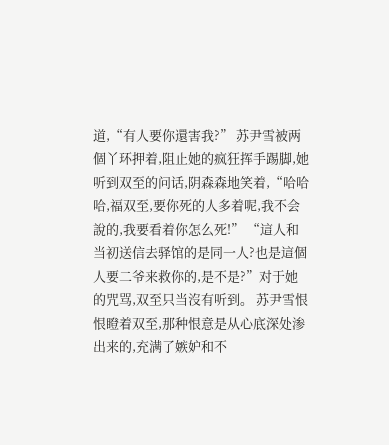道,“有人要你還害我?” 苏尹雪被两個丫环押着,阻止她的疯狂挥手踢脚,她听到双至的问话,阴森森地笑着,“哈哈哈,福双至,要你死的人多着呢,我不会說的,我要看着你怎么死!” “這人和当初送信去驿馆的是同一人?也是這個人要二爷来救你的,是不是?”对于她的咒骂,双至只当沒有听到。 苏尹雪恨恨瞪着双至,那种恨意是从心底深处渗出来的,充满了嫉妒和不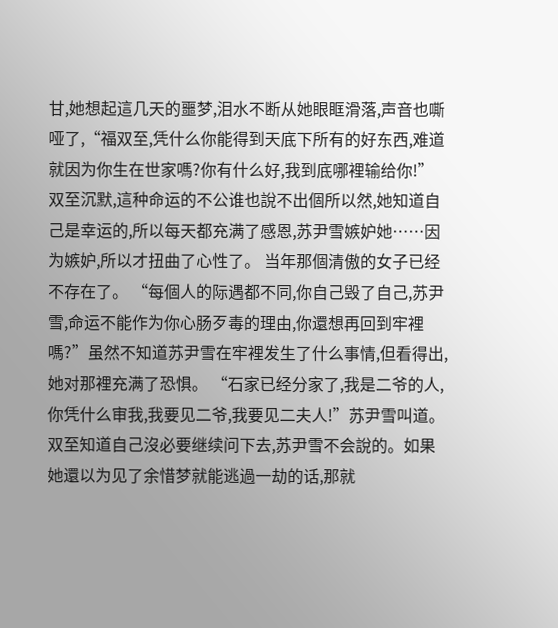甘,她想起這几天的噩梦,泪水不断从她眼眶滑落,声音也嘶哑了,“福双至,凭什么你能得到天底下所有的好东西,难道就因为你生在世家嗎?你有什么好,我到底哪裡输给你!” 双至沉默,這种命运的不公谁也說不出個所以然,她知道自己是幸运的,所以每天都充满了感恩,苏尹雪嫉妒她……因为嫉妒,所以才扭曲了心性了。 当年那個清傲的女子已经不存在了。 “每個人的际遇都不同,你自己毁了自己,苏尹雪,命运不能作为你心肠歹毒的理由,你還想再回到牢裡嗎?”虽然不知道苏尹雪在牢裡发生了什么事情,但看得出,她对那裡充满了恐惧。 “石家已经分家了,我是二爷的人,你凭什么审我,我要见二爷,我要见二夫人!”苏尹雪叫道。 双至知道自己沒必要继续问下去,苏尹雪不会說的。如果她還以为见了余惜梦就能逃過一劫的话,那就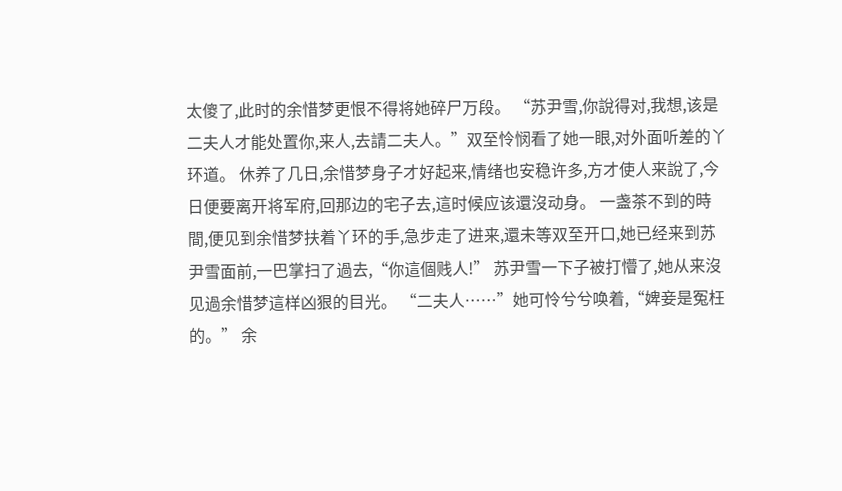太傻了,此时的余惜梦更恨不得将她碎尸万段。 “苏尹雪,你說得对,我想,该是二夫人才能处置你,来人,去請二夫人。”双至怜悯看了她一眼,对外面听差的丫环道。 休养了几日,余惜梦身子才好起来,情绪也安稳许多,方才使人来說了,今日便要离开将军府,回那边的宅子去,這时候应该還沒动身。 一盏茶不到的時間,便见到余惜梦扶着丫环的手,急步走了进来,還未等双至开口,她已经来到苏尹雪面前,一巴掌扫了過去,“你這個贱人!” 苏尹雪一下子被打懵了,她从来沒见過余惜梦這样凶狠的目光。 “二夫人……”她可怜兮兮唤着,“婢妾是冤枉的。” 余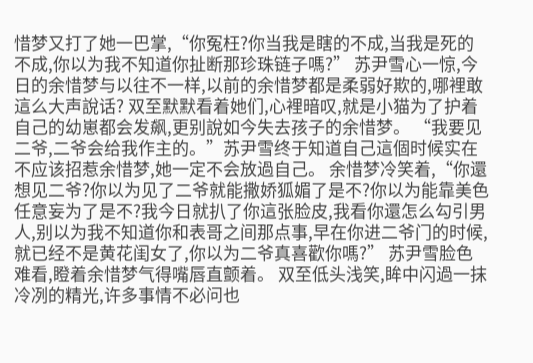惜梦又打了她一巴掌,“你冤枉?你当我是瞎的不成,当我是死的不成,你以为我不知道你扯断那珍珠链子嗎?” 苏尹雪心一惊,今日的余惜梦与以往不一样,以前的余惜梦都是柔弱好欺的,哪裡敢這么大声說话? 双至默默看着她们,心裡暗叹,就是小猫为了护着自己的幼崽都会发飙,更别說如今失去孩子的余惜梦。 “我要见二爷,二爷会给我作主的。”苏尹雪终于知道自己這個时候实在不应该招惹余惜梦,她一定不会放過自己。 余惜梦冷笑着,“你還想见二爷?你以为见了二爷就能撒娇狐媚了是不?你以为能靠美色任意妄为了是不?我今日就扒了你這张脸皮,我看你還怎么勾引男人,别以为我不知道你和表哥之间那点事,早在你进二爷门的时候,就已经不是黄花闺女了,你以为二爷真喜歡你嗎?” 苏尹雪脸色难看,瞪着余惜梦气得嘴唇直颤着。 双至低头浅笑,眸中闪過一抹冷冽的精光,许多事情不必问也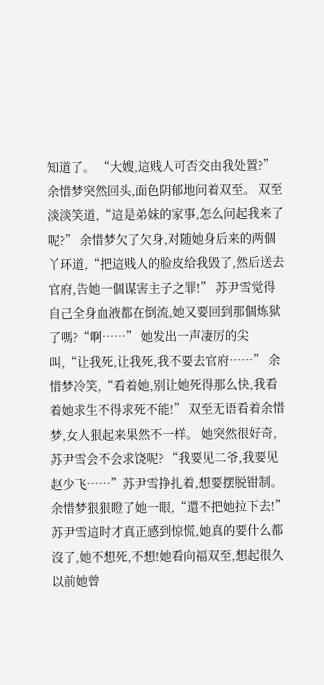知道了。 “大嫂,這贱人可否交由我处置?”余惜梦突然回头,面色阴郁地问着双至。 双至淡淡笑道,“這是弟妹的家事,怎么问起我来了呢?” 余惜梦欠了欠身,对随她身后来的两個丫环道,“把這贱人的脸皮给我毁了,然后送去官府,告她一個谋害主子之罪!” 苏尹雪觉得自己全身血液都在倒流,她又要回到那個炼狱了嗎?“啊……” 她发出一声凄厉的尖叫,“让我死,让我死,我不要去官府……” 余惜梦冷笑,“看着她,别让她死得那么快,我看着她求生不得求死不能!” 双至无语看着余惜梦,女人狠起来果然不一样。 她突然很好奇,苏尹雪会不会求饶呢? “我要见二爷,我要见赵少飞……”苏尹雪挣扎着,想要摆脱钳制。 余惜梦狠狠瞪了她一眼,“還不把她拉下去!” 苏尹雪這时才真正感到惊慌,她真的要什么都沒了,她不想死,不想!她看向福双至,想起很久以前她曾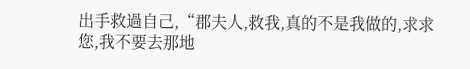出手救過自己,“郡夫人,救我,真的不是我做的,求求您,我不要去那地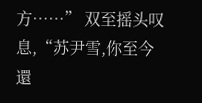方……” 双至摇头叹息,“苏尹雪,你至今還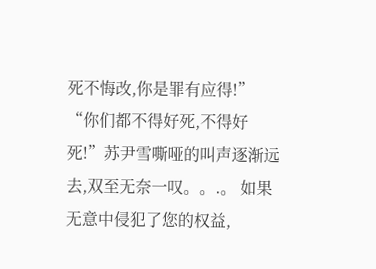死不悔改,你是罪有应得!” “你们都不得好死,不得好死!”苏尹雪嘶哑的叫声逐渐远去,双至无奈一叹。。.。 如果无意中侵犯了您的权益,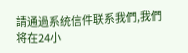請通過系统信件联系我們,我們将在24小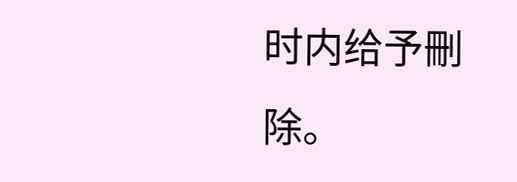时内给予刪除。